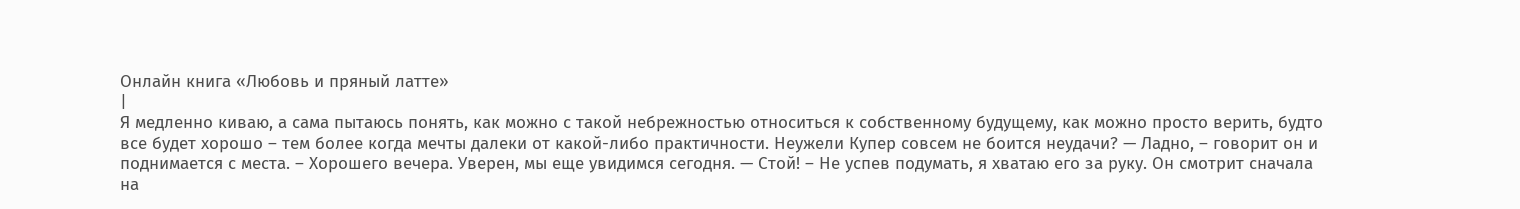Онлайн книга «Любовь и пряный латте»
|
Я медленно киваю, а сама пытаюсь понять, как можно с такой небрежностью относиться к собственному будущему, как можно просто верить, будто все будет хорошо – тем более когда мечты далеки от какой-либо практичности. Неужели Купер совсем не боится неудачи? — Ладно, – говорит он и поднимается с места. – Хорошего вечера. Уверен, мы еще увидимся сегодня. — Стой! – Не успев подумать, я хватаю его за руку. Он смотрит сначала на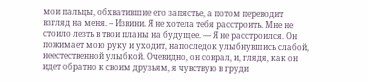мои пальцы, обхватившие его запястье, а потом переводит взгляд на меня. – Извини. Я не хотела тебя расстроить. Мне не стоило лезть в твои планы на будущее. — Я не расстроился. Он пожимает мою руку и уходит, напоследок улыбнувшись слабой, неестественной улыбкой. Очевидно, он соврал, и, глядя, как он идет обратно к своим друзьям, я чувствую в груди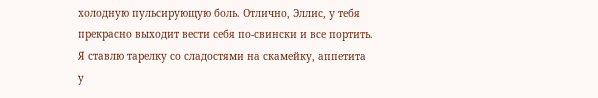холодную пульсирующую боль. Отлично, Эллис, у тебя прекрасно выходит вести себя по-свински и все портить. Я ставлю тарелку со сладостями на скамейку, аппетита у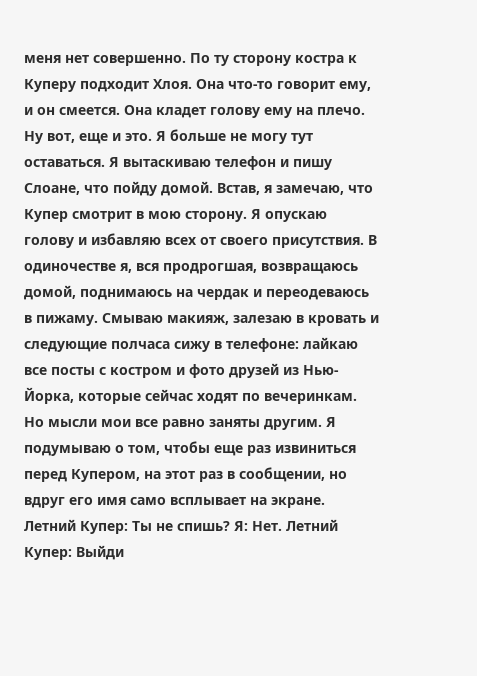меня нет совершенно. По ту сторону костра к Куперу подходит Хлоя. Она что-то говорит ему, и он смеется. Она кладет голову ему на плечо. Ну вот, еще и это. Я больше не могу тут оставаться. Я вытаскиваю телефон и пишу Слоане, что пойду домой. Встав, я замечаю, что Купер смотрит в мою сторону. Я опускаю голову и избавляю всех от своего присутствия. В одиночестве я, вся продрогшая, возвращаюсь домой, поднимаюсь на чердак и переодеваюсь в пижаму. Смываю макияж, залезаю в кровать и следующие полчаса сижу в телефоне: лайкаю все посты с костром и фото друзей из Нью-Йорка, которые сейчас ходят по вечеринкам. Но мысли мои все равно заняты другим. Я подумываю о том, чтобы еще раз извиниться перед Купером, на этот раз в сообщении, но вдруг его имя само всплывает на экране. Летний Купер: Ты не спишь? Я: Нет. Летний Купер: Выйди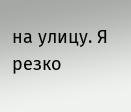на улицу. Я резко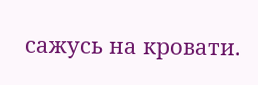сажусь на кровати.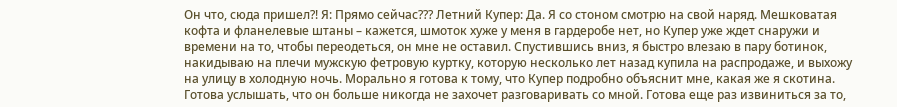Он что, сюда пришел?! Я: Прямо сейчас??? Летний Купер: Да. Я со стоном смотрю на свой наряд. Мешковатая кофта и фланелевые штаны – кажется, шмоток хуже у меня в гардеробе нет, но Купер уже ждет снаружи и времени на то, чтобы переодеться, он мне не оставил. Спустившись вниз, я быстро влезаю в пару ботинок, накидываю на плечи мужскую фетровую куртку, которую несколько лет назад купила на распродаже, и выхожу на улицу в холодную ночь. Морально я готова к тому, что Купер подробно объяснит мне, какая же я скотина. Готова услышать, что он больше никогда не захочет разговаривать со мной. Готова еще раз извиниться за то,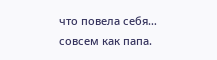что повела себя… совсем как папа.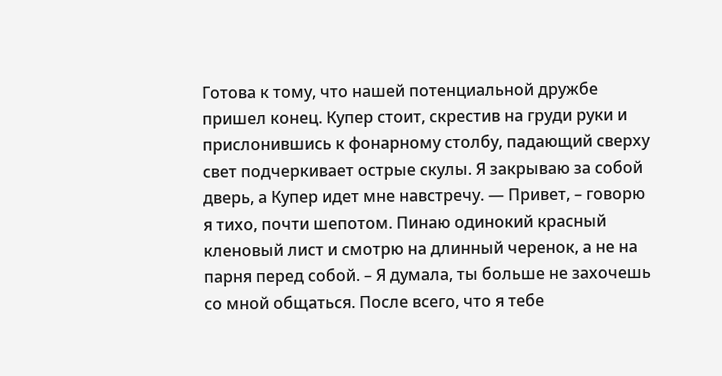Готова к тому, что нашей потенциальной дружбе пришел конец. Купер стоит, скрестив на груди руки и прислонившись к фонарному столбу, падающий сверху свет подчеркивает острые скулы. Я закрываю за собой дверь, а Купер идет мне навстречу. — Привет, – говорю я тихо, почти шепотом. Пинаю одинокий красный кленовый лист и смотрю на длинный черенок, а не на парня перед собой. – Я думала, ты больше не захочешь со мной общаться. После всего, что я тебе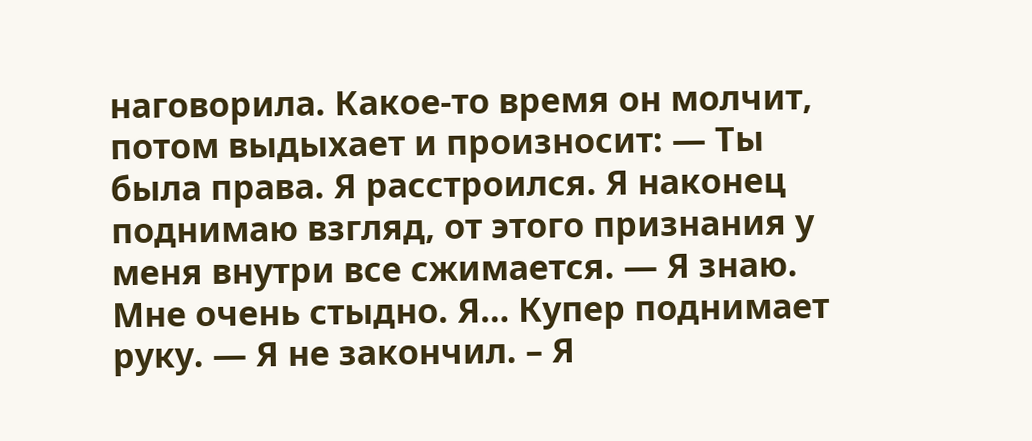наговорила. Какое-то время он молчит, потом выдыхает и произносит: — Ты была права. Я расстроился. Я наконец поднимаю взгляд, от этого признания у меня внутри все сжимается. — Я знаю. Мне очень стыдно. Я… Купер поднимает руку. — Я не закончил. – Я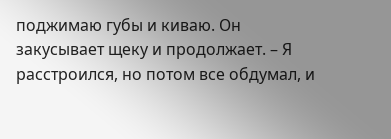поджимаю губы и киваю. Он закусывает щеку и продолжает. – Я расстроился, но потом все обдумал, и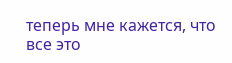теперь мне кажется, что все это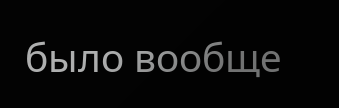было вообще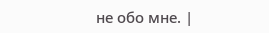не обо мне. |